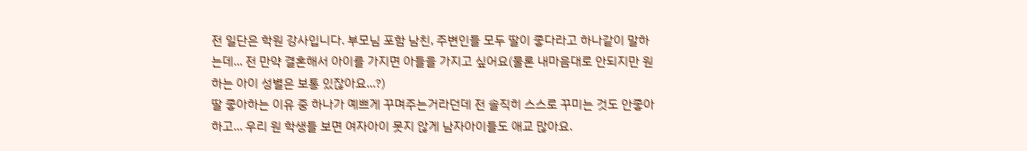전 일단은 학원 강사입니다. 부모님 포함 남친, 주변인들 모두 딸이 좋다라고 하나같이 말하는데... 전 만약 결혼해서 아이를 가지면 아들을 가지고 싶어요(물론 내마음대로 안되지만 원하는 아이 성별은 보통 있잖아요...?)
딸 좋아하는 이유 중 하나가 예쁘게 꾸며주는거라던데 전 솔직히 스스로 꾸미는 것도 안좋아하고... 우리 원 학생들 보면 여자아이 못지 않게 남자아이들도 애교 많아요.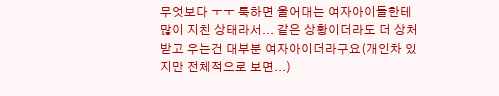무엇보다 ㅜㅜ 툭하면 울어대는 여자아이들한테 많이 지친 상태라서... 같은 상황이더라도 더 상처받고 우는건 대부분 여자아이더라구요(개인차 있지만 전체적으로 보면...)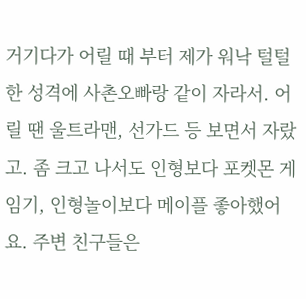거기다가 어릴 때 부터 제가 워낙 털털한 성격에 사촌오빠랑 같이 자라서. 어릴 땐 울트라맨, 선가드 등 보면서 자랐고. 좀 크고 나서도 인형보다 포켓몬 게임기, 인형놀이보다 메이플 좋아했어요. 주변 친구들은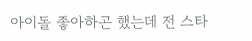아이돌 좋아하곤 했는데 전 스타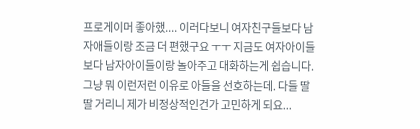프로게이머 좋아했.... 이러다보니 여자친구들보다 남자애들이랑 조금 더 편했구요 ㅜㅜ 지금도 여자아이들보다 남자아이들이랑 놀아주고 대화하는게 쉽습니다.
그냥 뭐 이런저런 이유로 아들을 선호하는데. 다들 딸딸 거리니 제가 비정상적인건가 고민하게 되요...